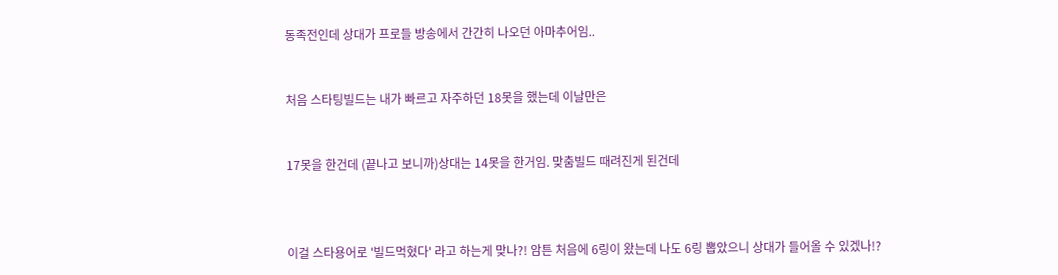동족전인데 상대가 프로들 방송에서 간간히 나오던 아마추어임..


처음 스타팅빌드는 내가 빠르고 자주하던 18못을 했는데 이날만은


17못을 한건데 (끝나고 보니까)상대는 14못을 한거임. 맞춤빌드 때려진게 된건데



이걸 스타용어로 '빌드먹혔다' 라고 하는게 맞나?! 암튼 처음에 6링이 왔는데 나도 6링 뽑았으니 상대가 들어올 수 있겠나!?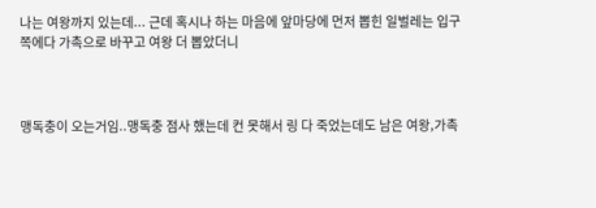나는 여왕까지 있는데... 근데 혹시나 하는 마음에 앞마당에 먼저 뽑힌 일벌레는 입구쪽에다 가촉으로 바꾸고 여왕 더 뽑았더니



맹독충이 오는거임..맹독충 점사 했는데 컨 못해서 링 다 죽었는데도 남은 여왕,가촉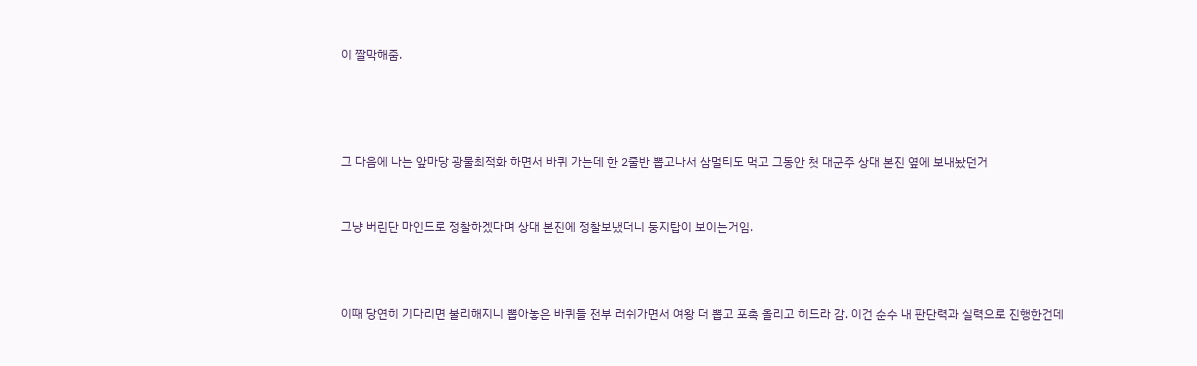이 짤막해줌.




그 다음에 나는 앞마당 광물최적화 하면서 바퀴 가는데 한 2줄반 뽑고나서 삼멀티도 먹고 그동안 첫 대군주 상대 본진 옆에 보내놨던거


그냥 버린단 마인드로 정찰하겠다며 상대 본진에 정찰보냈더니 둥지탑이 보이는거임.



이때 당연히 기다리면 불리해지니 뽑아놓은 바퀴들 전부 러쉬가면서 여왕 더 뽑고 포촉 올리고 히드라 감. 이건 순수 내 판단력과 실력으로 진행한건데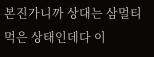본진가니까 상대는 삼멀티 먹은 상태인데다 이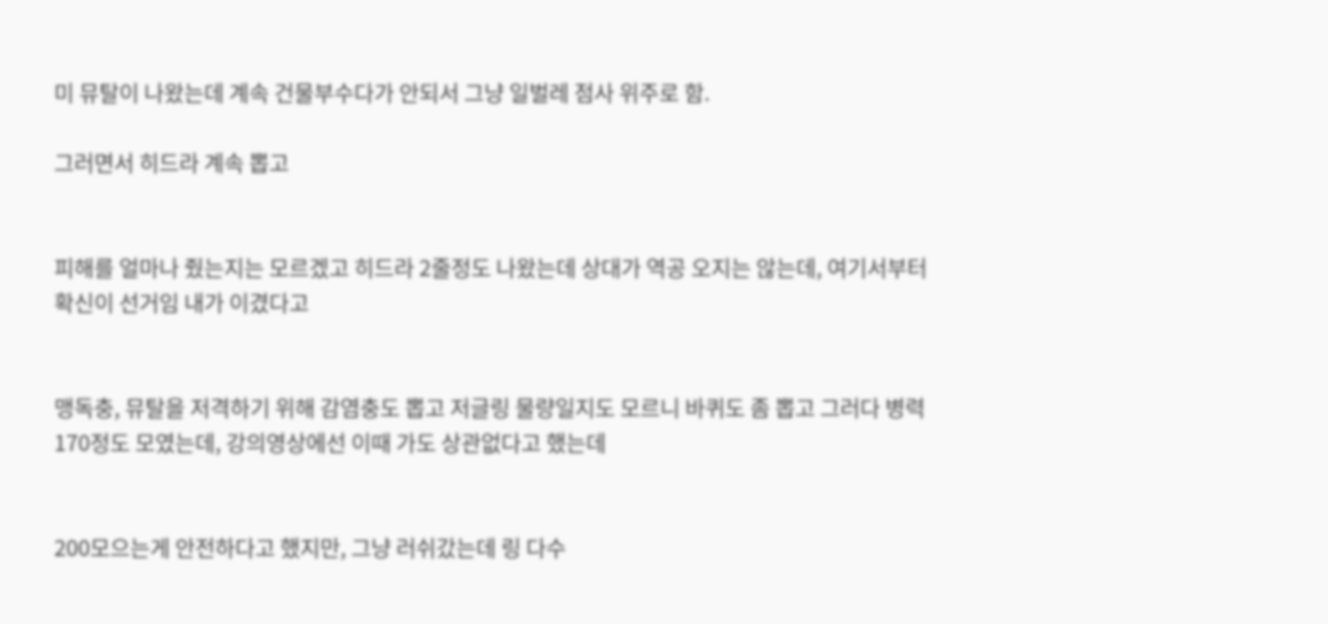미 뮤탈이 나왔는데 계속 건물부수다가 안되서 그냥 일벌레 점사 위주로 함.

그러면서 히드라 계속 뽑고


피해를 얼마나 줬는지는 모르겠고 히드라 2줄정도 나왔는데 상대가 역공 오지는 않는데, 여기서부터 확신이 선거임 내가 이겼다고


맹독충, 뮤탈을 저격하기 위해 감염충도 뽑고 저글링 물량일지도 모르니 바퀴도 좀 뽑고 그러다 병력 170정도 모였는데, 강의영상에선 이때 가도 상관없다고 했는데


200모으는게 안전하다고 했지만, 그냥 러쉬갔는데 링 다수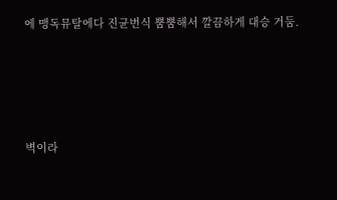에 맹독뮤탈에다 진균번식 뿜뿜해서 깔끔하게 대승 거둠.




벽이라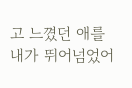고 느꼈던 애를 내가 뛰어넘었어